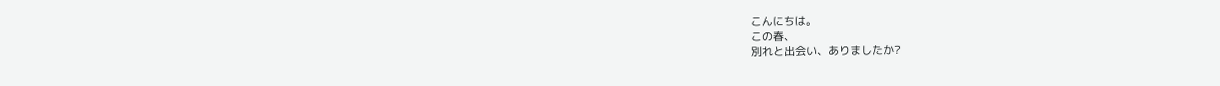こんにちは。
この春、
別れと出会い、ありましたか?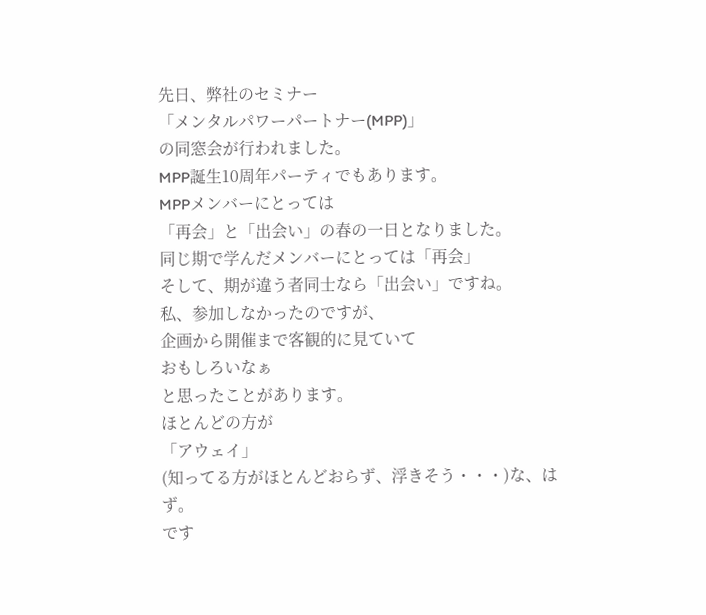先日、弊社のセミナー
「メンタルパワーパートナー(MPP)」
の同窓会が行われました。
MPP誕生10周年パーティでもあります。
MPPメンバーにとっては
「再会」と「出会い」の春の一日となりました。
同じ期で学んだメンバーにとっては「再会」
そして、期が違う者同士なら「出会い」ですね。
私、参加しなかったのですが、
企画から開催まで客観的に見ていて
おもしろいなぁ
と思ったことがあります。
ほとんどの方が
「アウェイ」
(知ってる方がほとんどおらず、浮きそう・・・)な、はず。
です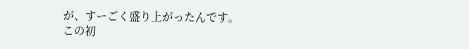が、すーごく盛り上がったんです。
この初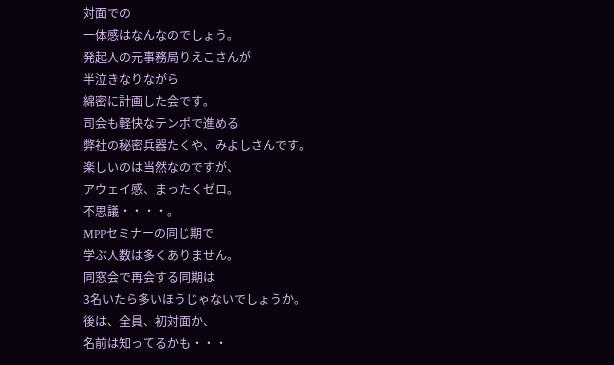対面での
一体感はなんなのでしょう。
発起人の元事務局りえこさんが
半泣きなりながら
綿密に計画した会です。
司会も軽快なテンポで進める
弊社の秘密兵器たくや、みよしさんです。
楽しいのは当然なのですが、
アウェイ感、まったくゼロ。
不思議・・・・。
MPPセミナーの同じ期で
学ぶ人数は多くありません。
同窓会で再会する同期は
3名いたら多いほうじゃないでしょうか。
後は、全員、初対面か、
名前は知ってるかも・・・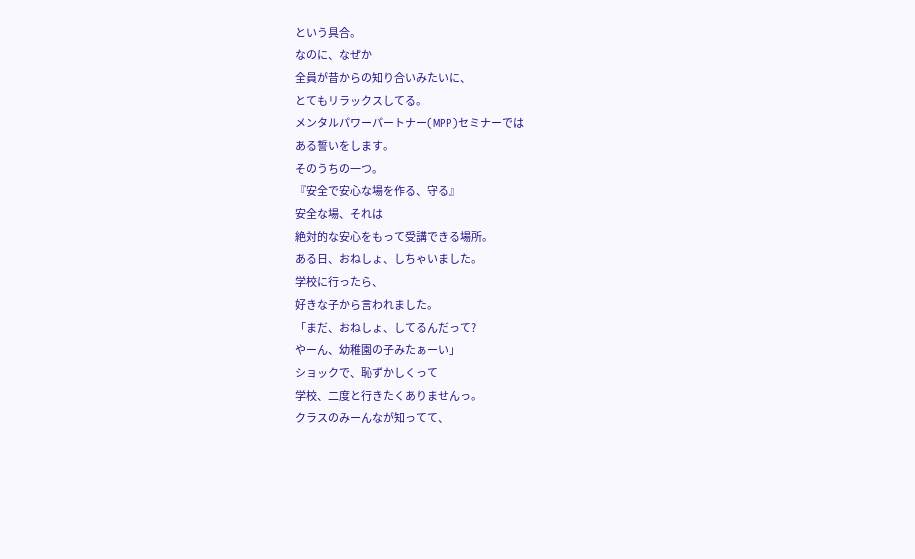という具合。
なのに、なぜか
全員が昔からの知り合いみたいに、
とてもリラックスしてる。
メンタルパワーパートナー(MPP)セミナーでは
ある誓いをします。
そのうちの一つ。
『安全で安心な場を作る、守る』
安全な場、それは
絶対的な安心をもって受講できる場所。
ある日、おねしょ、しちゃいました。
学校に行ったら、
好きな子から言われました。
「まだ、おねしょ、してるんだって?
やーん、幼稚園の子みたぁーい」
ショックで、恥ずかしくって
学校、二度と行きたくありませんっ。
クラスのみーんなが知ってて、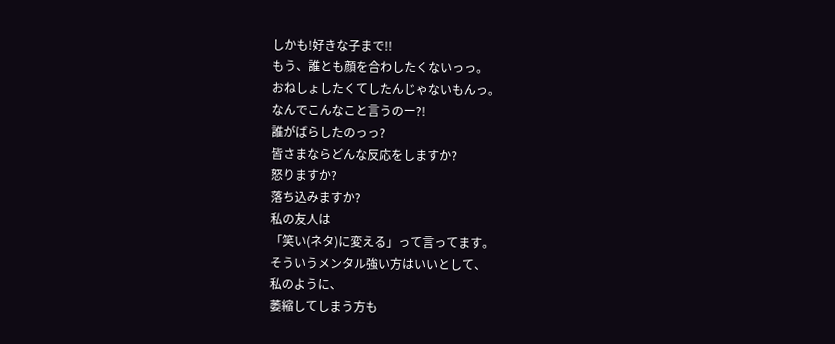しかも!好きな子まで!!
もう、誰とも顔を合わしたくないっっ。
おねしょしたくてしたんじゃないもんっ。
なんでこんなこと言うのー?!
誰がばらしたのっっ?
皆さまならどんな反応をしますか?
怒りますか?
落ち込みますか?
私の友人は
「笑い(ネタ)に変える」って言ってます。
そういうメンタル強い方はいいとして、
私のように、
萎縮してしまう方も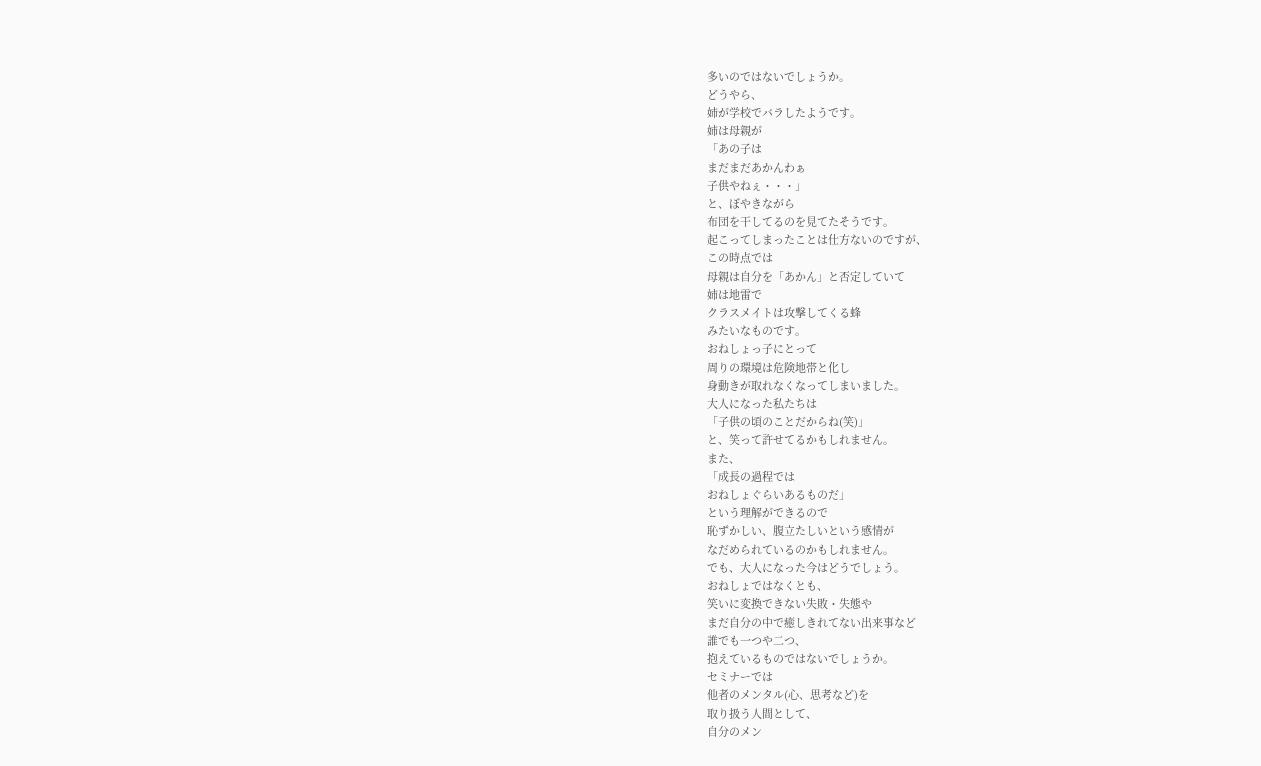多いのではないでしょうか。
どうやら、
姉が学校でバラしたようです。
姉は母親が
「あの子は
まだまだあかんわぁ
子供やねぇ・・・」
と、ぼやきながら
布団を干してるのを見てたそうです。
起こってしまったことは仕方ないのですが、
この時点では
母親は自分を「あかん」と否定していて
姉は地雷で
クラスメイトは攻撃してくる蜂
みたいなものです。
おねしょっ子にとって
周りの環境は危険地帯と化し
身動きが取れなくなってしまいました。
大人になった私たちは
「子供の頃のことだからね(笑)」
と、笑って許せてるかもしれません。
また、
「成長の過程では
おねしょぐらいあるものだ」
という理解ができるので
恥ずかしい、腹立たしいという感情が
なだめられているのかもしれません。
でも、大人になった今はどうでしょう。
おねしょではなくとも、
笑いに変換できない失敗・失態や
まだ自分の中で癒しきれてない出来事など
誰でも一つや二つ、
抱えているものではないでしょうか。
セミナーでは
他者のメンタル(心、思考など)を
取り扱う人間として、
自分のメン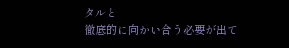タルと
徹底的に向かい合う必要が出て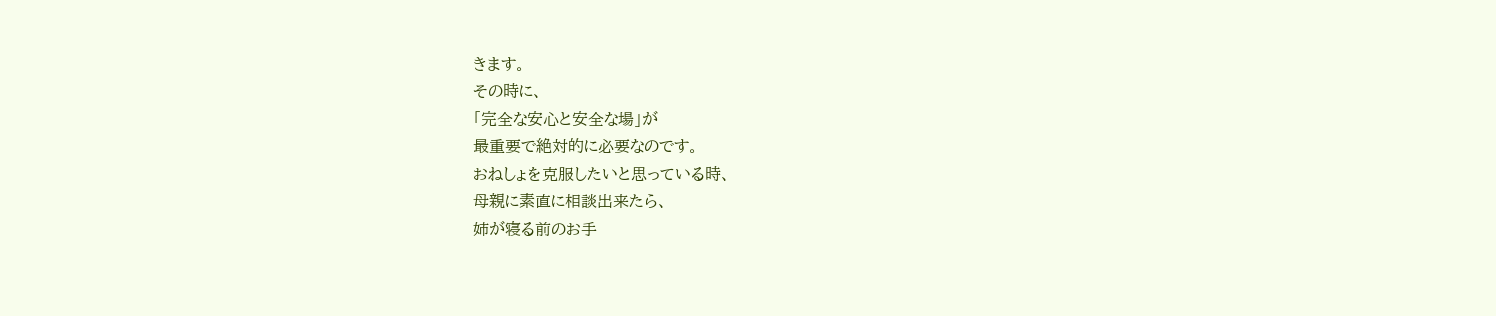きます。
その時に、
「完全な安心と安全な場」が
最重要で絶対的に必要なのです。
おねしょを克服したいと思っている時、
母親に素直に相談出来たら、
姉が寝る前のお手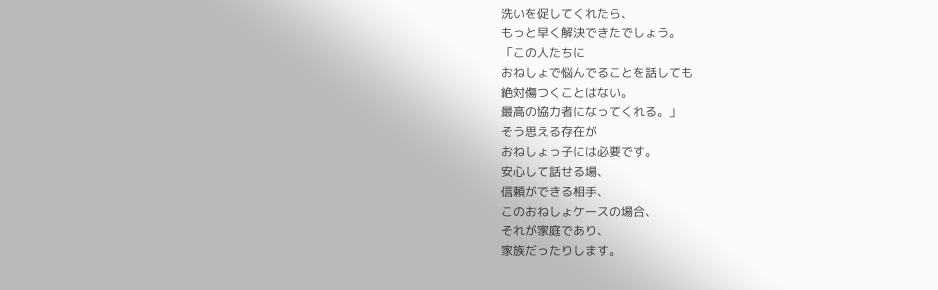洗いを促してくれたら、
もっと早く解決できたでしょう。
「この人たちに
おねしょで悩んでることを話しても
絶対傷つくことはない。
最高の協力者になってくれる。」
そう思える存在が
おねしょっ子には必要です。
安心して話せる場、
信頼ができる相手、
このおねしょケースの場合、
それが家庭であり、
家族だったりします。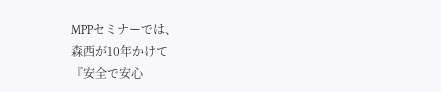MPPセミナーでは、
森西が10年かけて
『安全で安心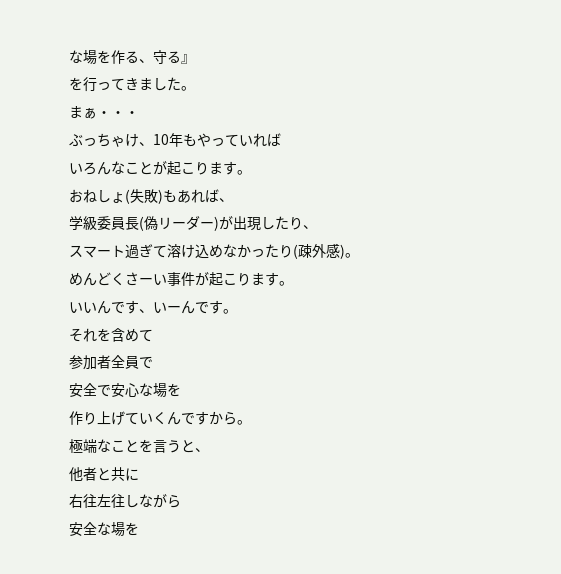な場を作る、守る』
を行ってきました。
まぁ・・・
ぶっちゃけ、10年もやっていれば
いろんなことが起こります。
おねしょ(失敗)もあれば、
学級委員長(偽リーダー)が出現したり、
スマート過ぎて溶け込めなかったり(疎外感)。
めんどくさーい事件が起こります。
いいんです、いーんです。
それを含めて
参加者全員で
安全で安心な場を
作り上げていくんですから。
極端なことを言うと、
他者と共に
右往左往しながら
安全な場を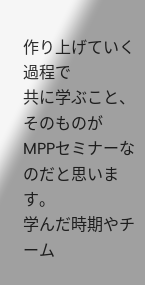作り上げていく過程で
共に学ぶこと、そのものが
MPPセミナーなのだと思います。
学んだ時期やチーム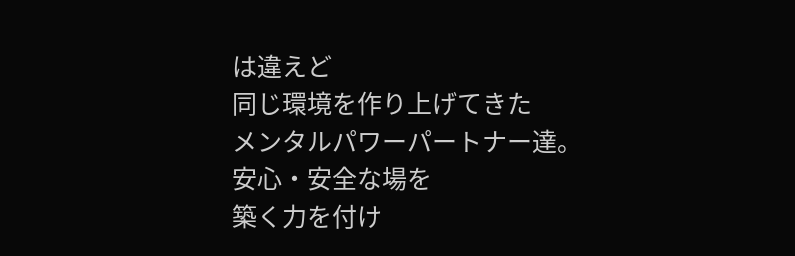は違えど
同じ環境を作り上げてきた
メンタルパワーパートナー達。
安心・安全な場を
築く力を付け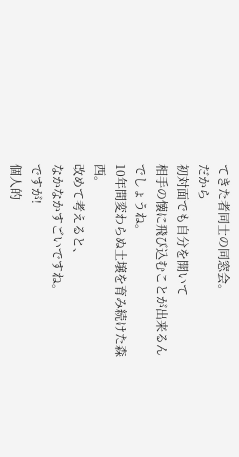てきた者同士の同窓会。
だから
初対面でも自分を開いて
相手の懐に飛び込むことが出来るんでしょうね。
10年間変わらぬ土壌を育み続けた森西。
改めて考えると、
なかなかすごいですね。
ですが!
個人的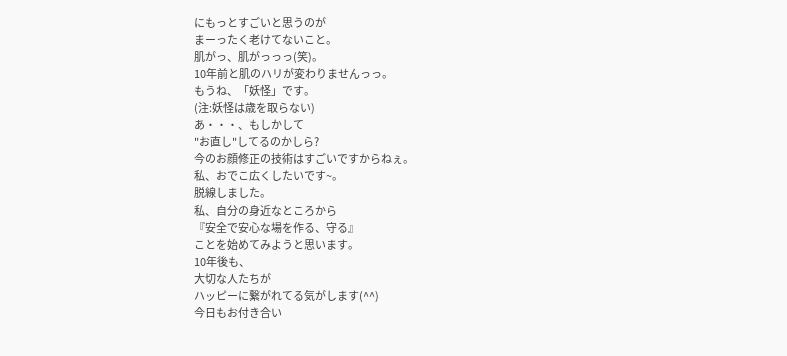にもっとすごいと思うのが
まーったく老けてないこと。
肌がっ、肌がっっっ(笑)。
10年前と肌のハリが変わりませんっっ。
もうね、「妖怪」です。
(注:妖怪は歳を取らない)
あ・・・、もしかして
"お直し"してるのかしら?
今のお顔修正の技術はすごいですからねぇ。
私、おでこ広くしたいです~。
脱線しました。
私、自分の身近なところから
『安全で安心な場を作る、守る』
ことを始めてみようと思います。
10年後も、
大切な人たちが
ハッピーに繋がれてる気がします(^^)
今日もお付き合い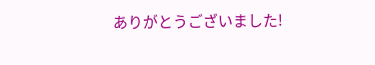ありがとうございました!